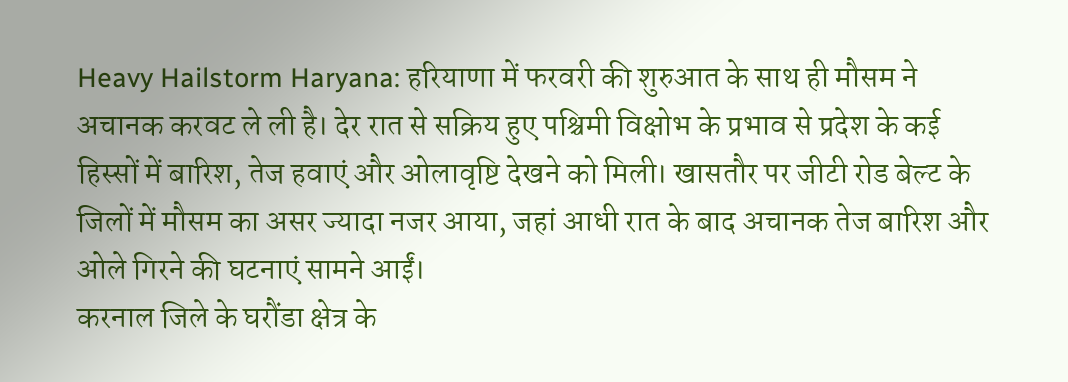Heavy Hailstorm Haryana: हरियाणा में फरवरी की शुरुआत के साथ ही मौसम ने अचानक करवट ले ली है। देर रात से सक्रिय हुए पश्चिमी विक्षोभ के प्रभाव से प्रदेश के कई हिस्सों में बारिश, तेज हवाएं और ओलावृष्टि देखने को मिली। खासतौर पर जीटी रोड बेल्ट के जिलों में मौसम का असर ज्यादा नजर आया, जहां आधी रात के बाद अचानक तेज बारिश और ओले गिरने की घटनाएं सामने आईं।
करनाल जिले के घरौंडा क्षेत्र के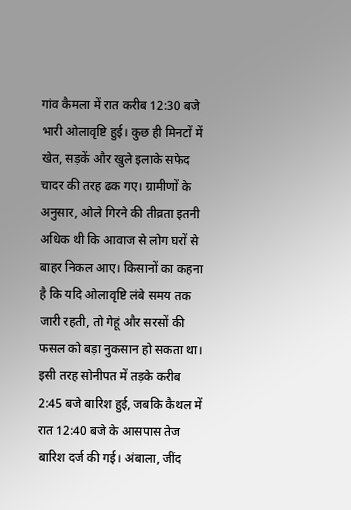गांव कैमला में रात करीब 12:30 बजे भारी ओलावृष्टि हुई। कुछ ही मिनटों में खेत, सड़कें और खुले इलाके सफेद चादर की तरह ढक गए। ग्रामीणों के अनुसार, ओले गिरने की तीव्रता इतनी अधिक थी कि आवाज से लोग घरों से बाहर निकल आए। किसानों का कहना है कि यदि ओलावृष्टि लंबे समय तक जारी रहती, तो गेहूं और सरसों की फसल को बड़ा नुकसान हो सकता था।
इसी तरह सोनीपत में तड़के करीब 2:45 बजे बारिश हुई, जबकि कैथल में रात 12:40 बजे के आसपास तेज बारिश दर्ज की गई। अंबाला, जींद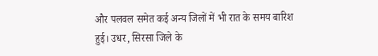और पलवल समेत कई अन्य जिलों में भी रात के समय बारिश हुई। उधर, सिरसा जिले के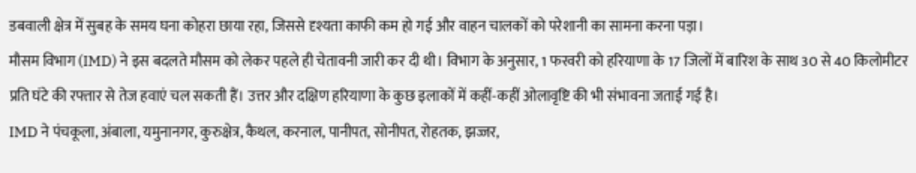डबवाली क्षेत्र में सुबह के समय घना कोहरा छाया रहा, जिससे दृश्यता काफी कम हो गई और वाहन चालकों को परेशानी का सामना करना पड़ा।
मौसम विभाग (IMD) ने इस बदलते मौसम को लेकर पहले ही चेतावनी जारी कर दी थी। विभाग के अनुसार, 1 फरवरी को हरियाणा के 17 जिलों में बारिश के साथ 30 से 40 किलोमीटर प्रति घंटे की रफ्तार से तेज हवाएं चल सकती हैं। उत्तर और दक्षिण हरियाणा के कुछ इलाकों में कहीं-कहीं ओलावृष्टि की भी संभावना जताई गई है।
IMD ने पंचकूला, अंबाला, यमुनानगर, कुरुक्षेत्र, कैथल, करनाल, पानीपत, सोनीपत, रोहतक, झज्जर,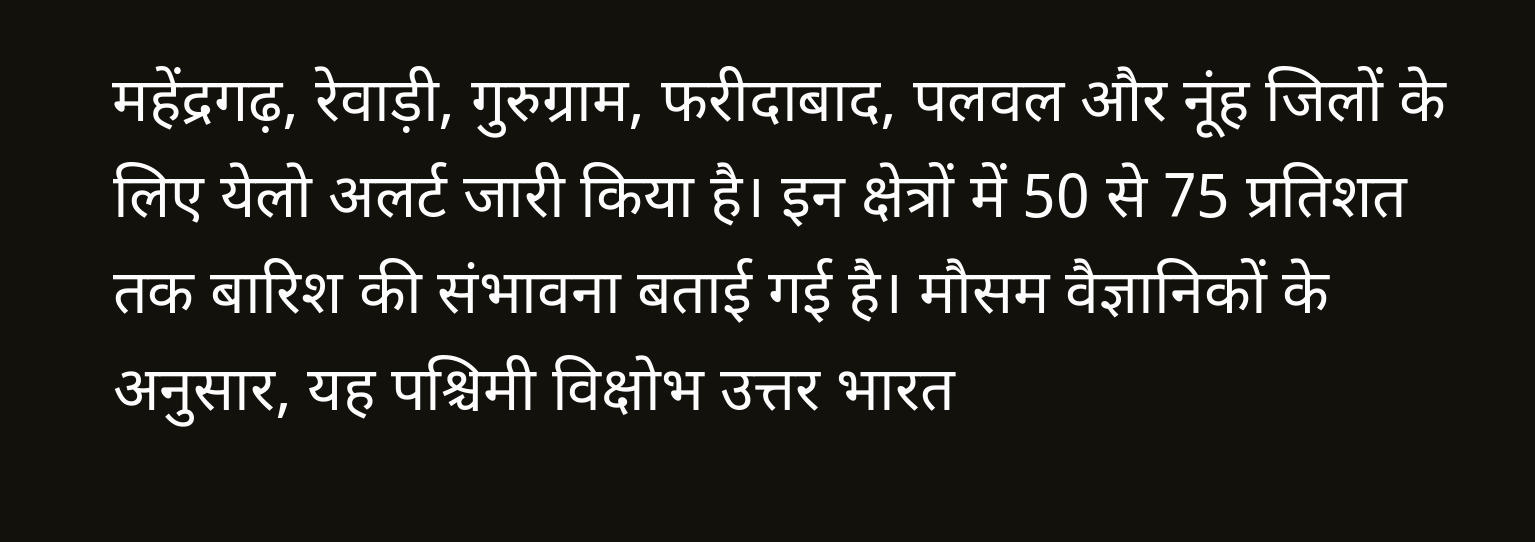महेंद्रगढ़, रेवाड़ी, गुरुग्राम, फरीदाबाद, पलवल और नूंह जिलों के लिए येलो अलर्ट जारी किया है। इन क्षेत्रों में 50 से 75 प्रतिशत तक बारिश की संभावना बताई गई है। मौसम वैज्ञानिकों के अनुसार, यह पश्चिमी विक्षोभ उत्तर भारत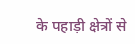के पहाड़ी क्षेत्रों से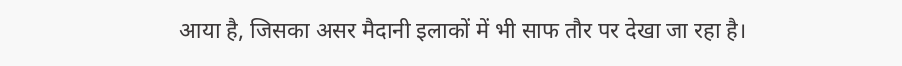आया है, जिसका असर मैदानी इलाकों में भी साफ तौर पर देखा जा रहा है।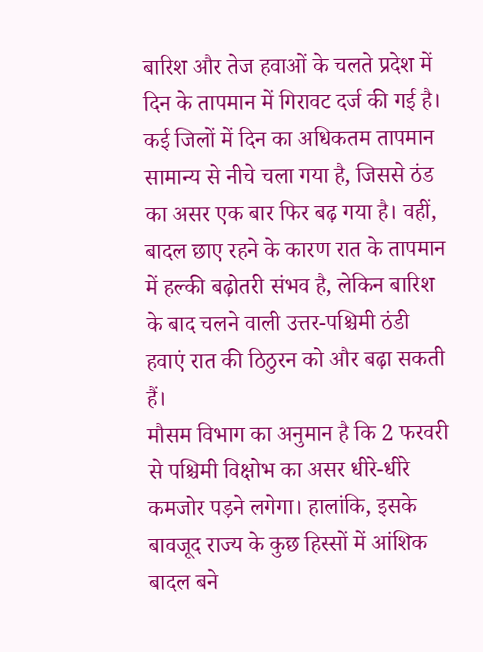बारिश और तेज हवाओं के चलते प्रदेश में दिन के तापमान में गिरावट दर्ज की गई है। कई जिलों में दिन का अधिकतम तापमान सामान्य से नीचे चला गया है, जिससे ठंड का असर एक बार फिर बढ़ गया है। वहीं, बादल छाए रहने के कारण रात के तापमान में हल्की बढ़ोतरी संभव है, लेकिन बारिश के बाद चलने वाली उत्तर-पश्चिमी ठंडी हवाएं रात की ठिठुरन को और बढ़ा सकती हैं।
मौसम विभाग का अनुमान है कि 2 फरवरी से पश्चिमी विक्षोभ का असर धीरे-धीरे कमजोर पड़ने लगेगा। हालांकि, इसके बावजूद राज्य के कुछ हिस्सों में आंशिक बादल बने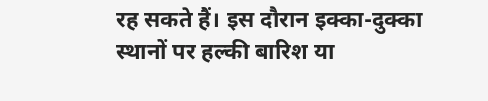रह सकते हैं। इस दौरान इक्का-दुक्का स्थानों पर हल्की बारिश या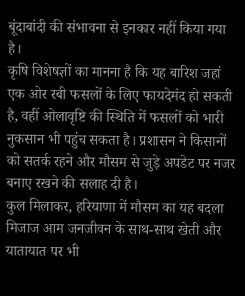बूंदाबांदी की संभावना से इनकार नहीं किया गया है।
कृषि विशेषज्ञों का मानना है कि यह बारिश जहां एक ओर रबी फसलों के लिए फायदेमंद हो सकती है, वहीं ओलावृष्टि की स्थिति में फसलों को भारी नुकसान भी पहुंच सकता है। प्रशासन ने किसानों को सतर्क रहने और मौसम से जुड़े अपडेट पर नजर बनाए रखने की सलाह दी है।
कुल मिलाकर, हरियाणा में मौसम का यह बदला मिजाज आम जनजीवन के साथ-साथ खेती और यातायात पर भी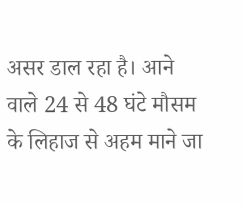असर डाल रहा है। आने वाले 24 से 48 घंटे मौसम के लिहाज से अहम माने जा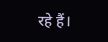रहे हैं।